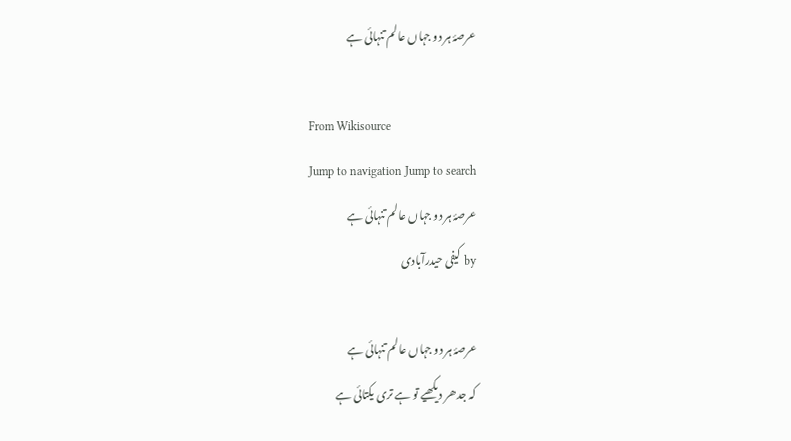عرصۂ ہر دو جہاں عالم تنہائی ہے

From Wikisource
Jump to navigation Jump to search
عرصۂ ہر دو جہاں عالم تنہائی ہے
by کیفی حیدرآبادی

عرصۂ ہر دو جہاں عالم تنہائی ہے
کہ جدھر دیکھیے تو ہے تری یکتائی ہے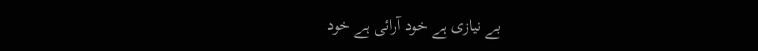بے نیازی ہے خود آرائی ہے خود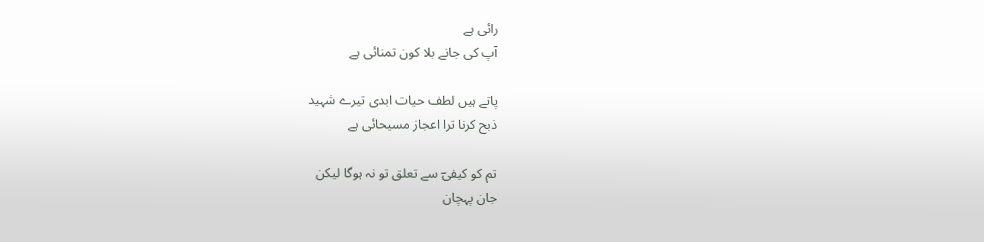رائی ہے
آپ کی جانے بلا کون تمنائی ہے

پاتے ہیں لطف حیات ابدی تیرے شہید
ذبح کرنا ترا اعجاز مسیحائی ہے

تم کو کیفیؔ سے تعلق تو نہ ہوگا لیکن
جان پہچان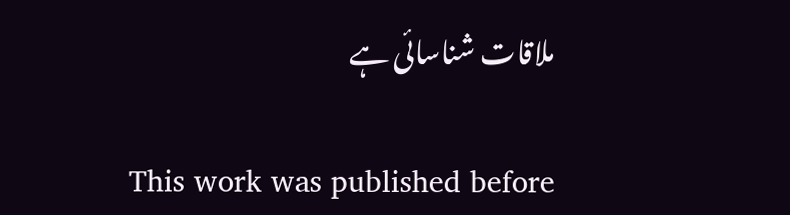ملاقات شناسائی ہے

This work was published before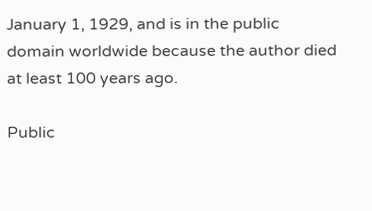January 1, 1929, and is in the public domain worldwide because the author died at least 100 years ago.

Public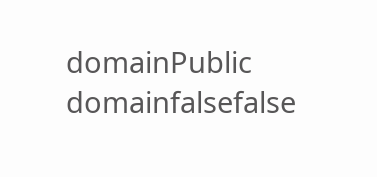domainPublic domainfalsefalse